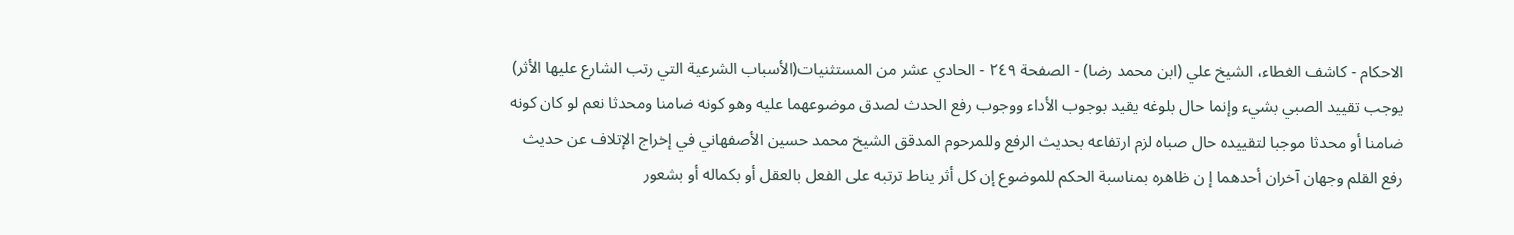الاحكام - كاشف الغطاء، الشيخ علي (ابن محمد رضا) - الصفحة ٢٤٩ - الحادي عشر من المستثنيات(الأسباب الشرعية التي رتب الشارع عليها الأثر)
يوجب تقييد الصبي بشيء وإنما حال بلوغه يقيد بوجوب الأداء ووجوب رفع الحدث لصدق موضوعهما عليه وهو كونه ضامنا ومحدثا نعم لو كان كونه ضامنا أو محدثا موجبا لتقييده حال صباه لزم ارتفاعه بحديث الرفع وللمرحوم المدقق الشيخ محمد حسين الأصفهاني في إخراج الإتلاف عن حديث رفع القلم وجهان آخران أحدهما إ ن ظاهره بمناسبة الحكم للموضوع إن كل أثر يناط ترتبه على الفعل بالعقل أو بكماله أو بشعور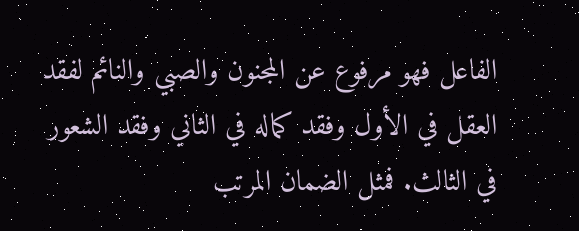الفاعل فهو مرفوع عن المجنون والصبي والنائم لفقد العقل في الأول وفقد كماله في الثاني وفقد الشعور في الثالث. فمثل الضمان المرتب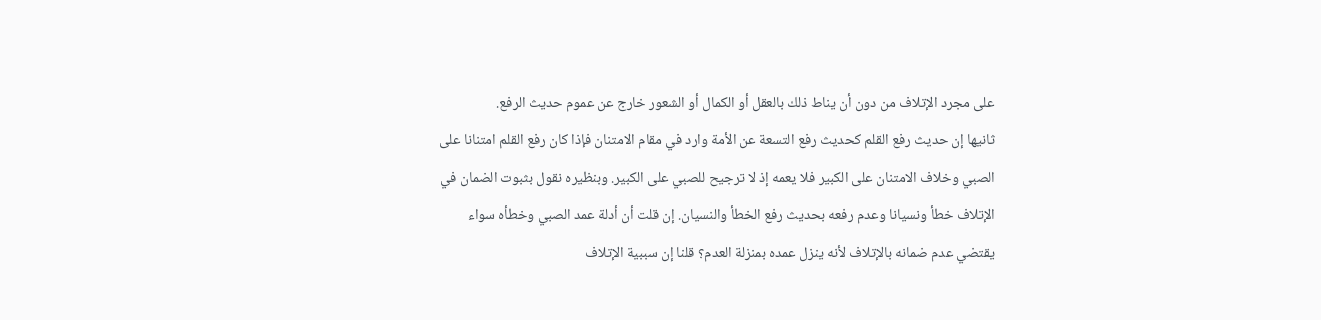على مجرد الإتلاف من دون أن يناط ذلك بالعقل أو الكمال أو الشعور خارج عن عموم حديث الرفع.
ثانيها إن حديث رفع القلم كحديث رفع التسعة عن الأمة وارد في مقام الامتنان فإذا كان رفع القلم امتنانا على الصبي وخلاف الامتنان على الكبير فلا يعمه إذ لا ترجيح للصبي على الكبير. وبنظيره نقول بثبوت الضمان في الإتلاف خطأ ونسيانا وعدم رفعه بحديث رفع الخطأ والنسيان. إن قلت أن أدلة عمد الصبي وخطأه سواء يقتضي عدم ضمانه بالإتلاف لأنه ينزل عمده بمنزلة العدم؟ قلنا إن سببية الإتلاف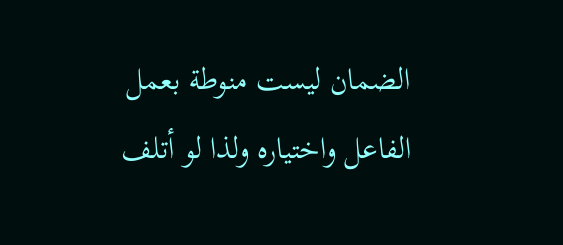الضمان ليست منوطة بعمل الفاعل واختياره ولذا لو أتلف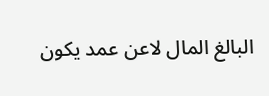البالغ المال لاعن عمد يكون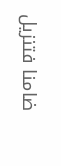ضامنا فتنزيل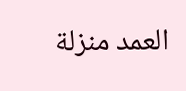العمد منزلة